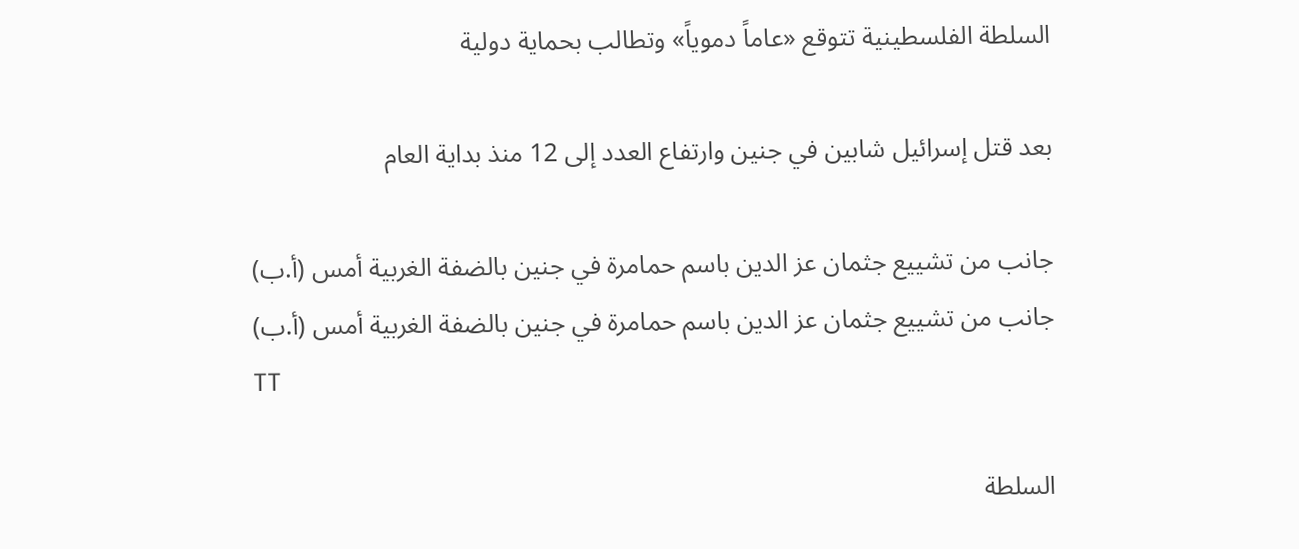السلطة الفلسطينية تتوقع «عاماً دموياً» وتطالب بحماية دولية

بعد قتل إسرائيل شابين في جنين وارتفاع العدد إلى 12 منذ بداية العام

جانب من تشييع جثمان عز الدين باسم حمامرة في جنين بالضفة الغربية أمس (أ.ب)
جانب من تشييع جثمان عز الدين باسم حمامرة في جنين بالضفة الغربية أمس (أ.ب)
TT

السلطة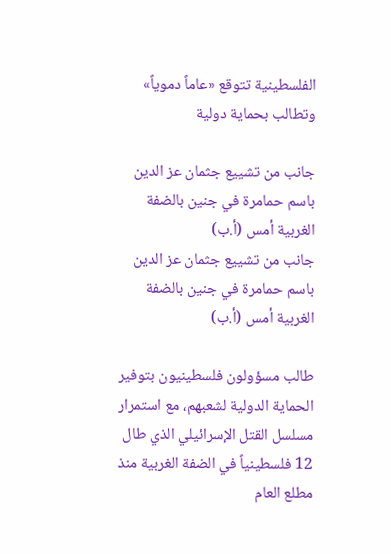الفلسطينية تتوقع «عاماً دموياً» وتطالب بحماية دولية

جانب من تشييع جثمان عز الدين باسم حمامرة في جنين بالضفة الغربية أمس (أ.ب)
جانب من تشييع جثمان عز الدين باسم حمامرة في جنين بالضفة الغربية أمس (أ.ب)

طالب مسؤولون فلسطينيون بتوفير الحماية الدولية لشعبهم، مع استمرار مسلسل القتل الإسرائيلي الذي طال 12 فلسطينياً في الضفة الغربية منذ مطلع العام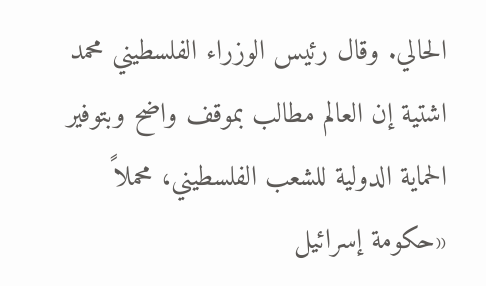الحالي. وقال رئيس الوزراء الفلسطيني محمد اشتية إن العالم مطالب بموقف واضح وبتوفير الحماية الدولية للشعب الفلسطيني، محملاً «حكومة إسرائيل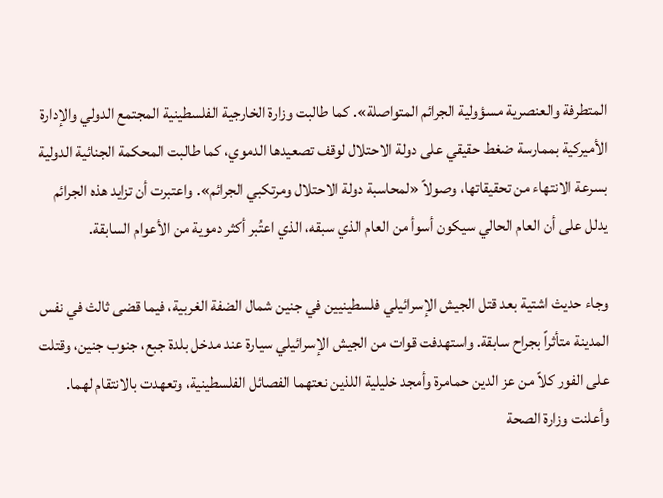المتطرفة والعنصرية مسؤولية الجرائم المتواصلة». كما طالبت وزارة الخارجية الفلسطينية المجتمع الدولي والإدارة الأميركية بممارسة ضغط حقيقي على دولة الاحتلال لوقف تصعيدها الدموي، كما طالبت المحكمة الجنائية الدولية بسرعة الانتهاء من تحقيقاتها، وصولاً «لمحاسبة دولة الاحتلال ومرتكبي الجرائم». واعتبرت أن تزايد هذه الجرائم يدلل على أن العام الحالي سيكون أسوأ من العام الذي سبقه، الذي اعتُبر أكثر دموية من الأعوام السابقة.

وجاء حديث اشتية بعد قتل الجيش الإسرائيلي فلسطينيين في جنين شمال الضفة الغربية، فيما قضى ثالث في نفس المدينة متأثراً بجراح سابقة. واستهدفت قوات من الجيش الإسرائيلي سيارة عند مدخل بلدة جبع، جنوب جنين، وقتلت على الفور كلاً من عز الدين حمامرة وأمجد خليلية اللذين نعتهما الفصائل الفلسطينية، وتعهدت بالانتقام لهما. وأعلنت وزارة الصحة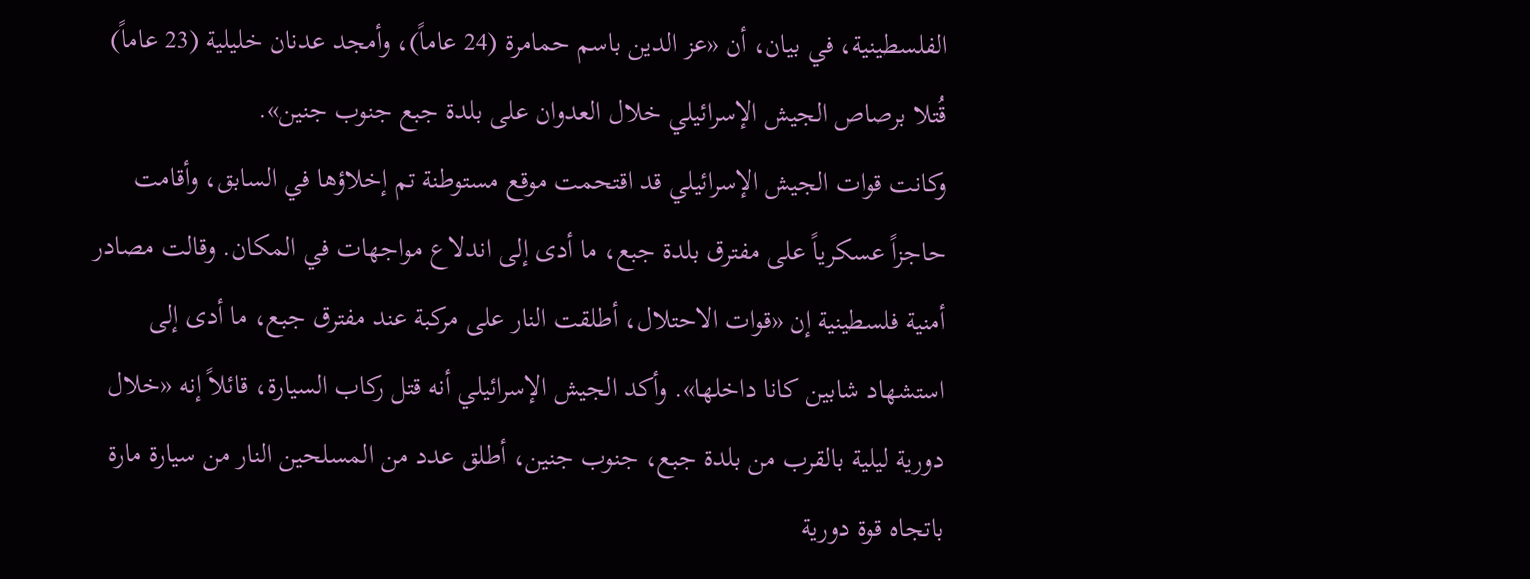الفلسطينية، في بيان، أن «عز الدين باسم حمامرة (24 عاماً)، وأمجد عدنان خليلية (23 عاماً) قُتلا برصاص الجيش الإسرائيلي خلال العدوان على بلدة جبع جنوب جنين».
وكانت قوات الجيش الإسرائيلي قد اقتحمت موقع مستوطنة تم إخلاؤها في السابق، وأقامت حاجزاً عسكرياً على مفترق بلدة جبع، ما أدى إلى اندلاع مواجهات في المكان. وقالت مصادر أمنية فلسطينية إن «قوات الاحتلال، أطلقت النار على مركبة عند مفترق جبع، ما أدى إلى استشهاد شابين كانا داخلها». وأكد الجيش الإسرائيلي أنه قتل ركاب السيارة، قائلاً إنه «خلال دورية ليلية بالقرب من بلدة جبع، جنوب جنين، أطلق عدد من المسلحين النار من سيارة مارة باتجاه قوة دورية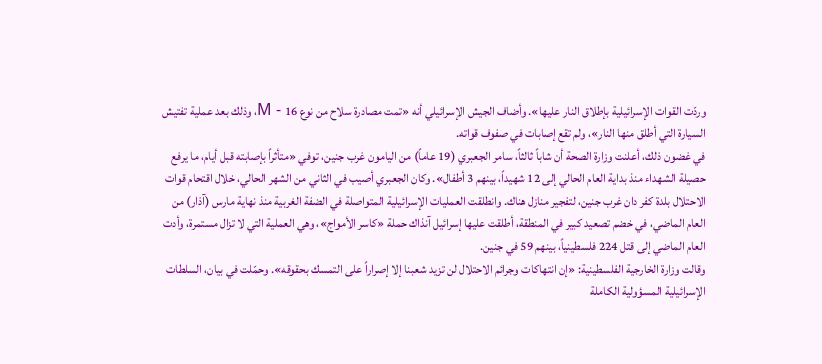وردّت القوات الإسرائيلية بإطلاق النار عليها». وأضاف الجيش الإسرائيلي أنه «تمت مصادرة سلاح من نوع M - 16، وذلك بعد عملية تفتيش السيارة التي أطلق منها النار»، ولم تقع إصابات في صفوف قواته.
في غضون ذلك، أعلنت وزارة الصحة أن شاباً ثالثاً، سامر الجعبري (19 عاماً) من اليامون غرب جنين، توفي «متأثراً بإصابته قبل أيام، ما يرفع حصيلة الشهداء منذ بداية العام الحالي إلى 12 شهيداً، بينهم 3 أطفال». وكان الجعبري أصيب في الثاني من الشهر الحالي، خلال اقتحام قوات الاحتلال بلدة كفر دان غرب جنين، لتفجير منازل هناك. وانطلقت العمليات الإسرائيلية المتواصلة في الضفة الغربية منذ نهاية مارس (آذار) من العام الماضي، في خضم تصعيد كبير في المنطقة، أطلقت عليها إسرائيل آنذاك حملة «كاسر الأمواج»، وهي العملية التي لا تزال مستمرة، وأدت العام الماضي إلى قتل 224 فلسطينياً، بينهم 59 في جنين.
وقالت وزارة الخارجية الفلسطينية: «إن انتهاكات وجرائم الاحتلال لن تزيد شعبنا إلا إصراراً على التمسك بحقوقه». وحمّلت في بيان، السلطات الإسرائيلية المسؤولية الكاملة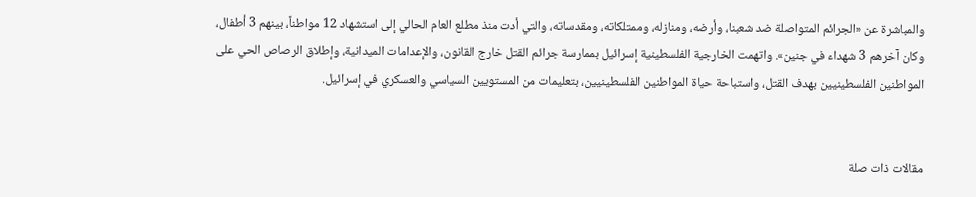والمباشرة عن «الجرائم المتواصلة ضد شعبنا، وأرضه، ومنازله، وممتلكاته، ومقدساته، والتي أدت منذ مطلع العام الحالي إلى استشهاد 12 مواطناً، بينهم 3 أطفال، وكان آخرهم 3 شهداء في جنين». واتهمت الخارجية الفلسطينية إسرائيل بممارسة جرائم القتل خارج القانون، والإعدامات الميدانية، وإطلاق الرصاص الحي على المواطنين الفلسطينيين بهدف القتل، واستباحة حياة المواطنين الفلسطينيين، بتعليمات من المستويين السياسي والعسكري في إسرائيل.


مقالات ذات صلة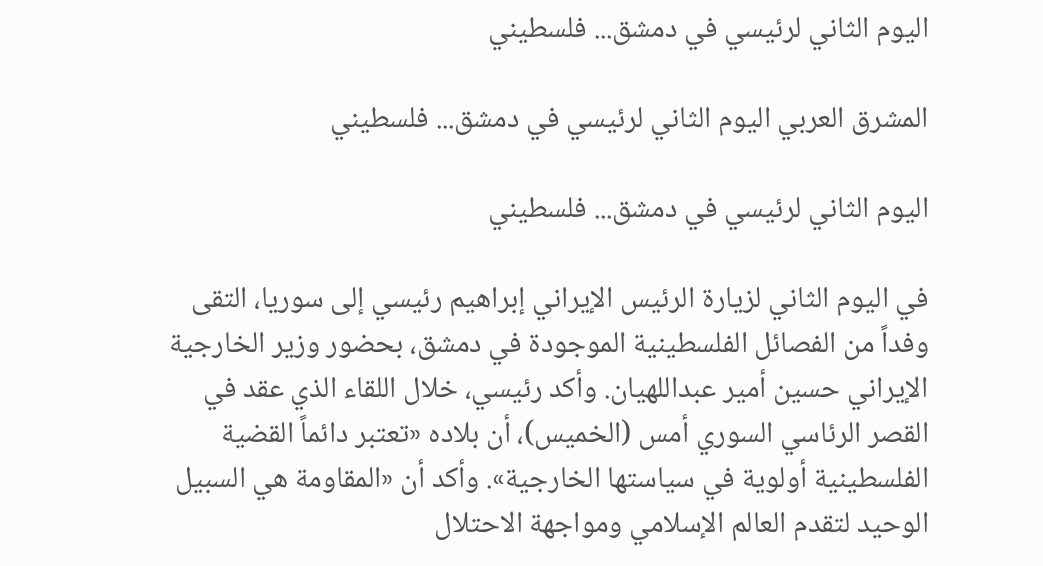اليوم الثاني لرئيسي في دمشق... فلسطيني

المشرق العربي اليوم الثاني لرئيسي في دمشق... فلسطيني

اليوم الثاني لرئيسي في دمشق... فلسطيني

في اليوم الثاني لزيارة الرئيس الإيراني إبراهيم رئيسي إلى سوريا، التقى وفداً من الفصائل الفلسطينية الموجودة في دمشق، بحضور وزير الخارجية الإيراني حسين أمير عبداللهيان. وأكد رئيسي، خلال اللقاء الذي عقد في القصر الرئاسي السوري أمس (الخميس)، أن بلاده «تعتبر دائماً القضية الفلسطينية أولوية في سياستها الخارجية». وأكد أن «المقاومة هي السبيل الوحيد لتقدم العالم الإسلامي ومواجهة الاحتلال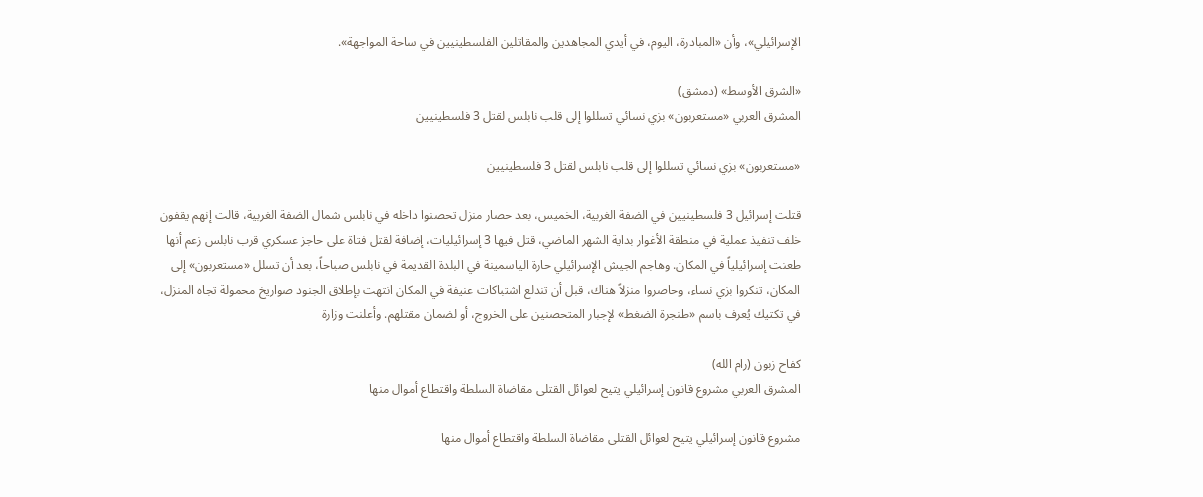الإسرائيلي»، وأن «المبادرة، اليوم، في أيدي المجاهدين والمقاتلين الفلسطينيين في ساحة المواجهة».

«الشرق الأوسط» (دمشق)
المشرق العربي «مستعربون» بزي نسائي تسللوا إلى قلب نابلس لقتل 3 فلسطينيين

«مستعربون» بزي نسائي تسللوا إلى قلب نابلس لقتل 3 فلسطينيين

قتلت إسرائيل 3 فلسطينيين في الضفة الغربية، الخميس، بعد حصار منزل تحصنوا داخله في نابلس شمال الضفة الغربية، قالت إنهم يقفون خلف تنفيذ عملية في منطقة الأغوار بداية الشهر الماضي، قتل فيها 3 إسرائيليات، إضافة لقتل فتاة على حاجز عسكري قرب نابلس زعم أنها طعنت إسرائيلياً في المكان. وهاجم الجيش الإسرائيلي حارة الياسمينة في البلدة القديمة في نابلس صباحاً، بعد أن تسلل «مستعربون» إلى المكان، تنكروا بزي نساء، وحاصروا منزلاً هناك، قبل أن تندلع اشتباكات عنيفة في المكان انتهت بإطلاق الجنود صواريخ محمولة تجاه المنزل، في تكتيك يُعرف باسم «طنجرة الضغط» لإجبار المتحصنين على الخروج، أو لضمان مقتلهم. وأعلنت وزارة

كفاح زبون (رام الله)
المشرق العربي مشروع قانون إسرائيلي يتيح لعوائل القتلى مقاضاة السلطة واقتطاع أموال منها

مشروع قانون إسرائيلي يتيح لعوائل القتلى مقاضاة السلطة واقتطاع أموال منها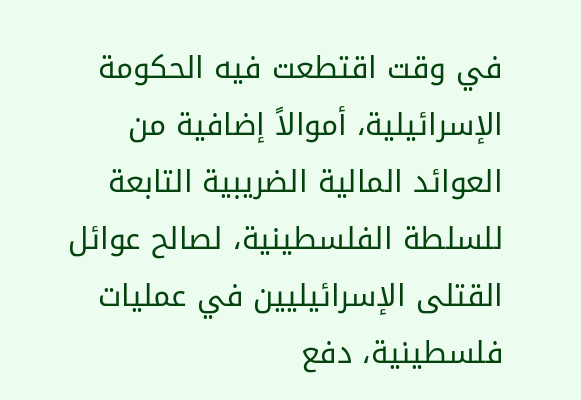في وقت اقتطعت فيه الحكومة الإسرائيلية، أموالاً إضافية من العوائد المالية الضريبية التابعة للسلطة الفلسطينية، لصالح عوائل القتلى الإسرائيليين في عمليات فلسطينية، دفع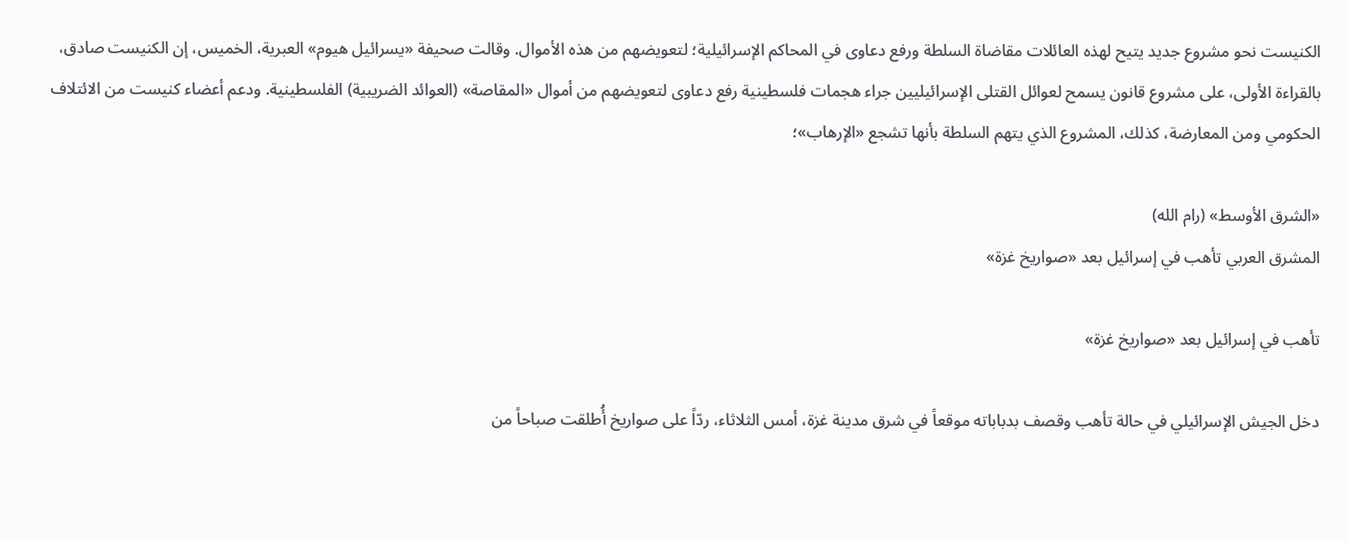الكنيست نحو مشروع جديد يتيح لهذه العائلات مقاضاة السلطة ورفع دعاوى في المحاكم الإسرائيلية؛ لتعويضهم من هذه الأموال. وقالت صحيفة «يسرائيل هيوم» العبرية، الخميس، إن الكنيست صادق، بالقراءة الأولى، على مشروع قانون يسمح لعوائل القتلى الإسرائيليين جراء هجمات فلسطينية رفع دعاوى لتعويضهم من أموال «المقاصة» (العوائد الضريبية) الفلسطينية. ودعم أعضاء كنيست من الائتلاف الحكومي ومن المعارضة، كذلك، المشروع الذي يتهم السلطة بأنها تشجع «الإرهاب»؛

«الشرق الأوسط» (رام الله)
المشرق العربي تأهب في إسرائيل بعد «صواريخ غزة»

تأهب في إسرائيل بعد «صواريخ غزة»

دخل الجيش الإسرائيلي في حالة تأهب وقصف بدباباته موقعاً في شرق مدينة غزة، أمس الثلاثاء، ردّاً على صواريخ أُطلقت صباحاً من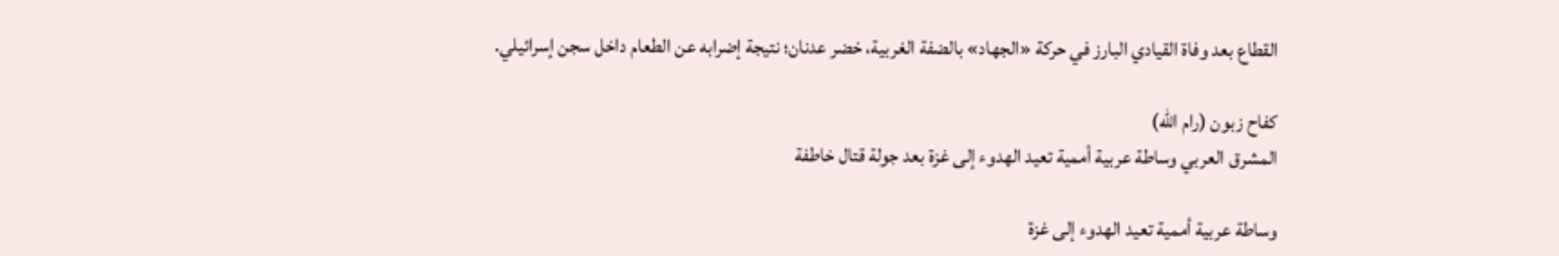القطاع بعد وفاة القيادي البارز في حركة «الجهاد» بالضفة الغربية، خضر عدنان؛ نتيجة إضرابه عن الطعام داخل سجن إسرائيلي.

كفاح زبون (رام الله)
المشرق العربي وساطة عربية أممية تعيد الهدوء إلى غزة بعد جولة قتال خاطفة

وساطة عربية أممية تعيد الهدوء إلى غزة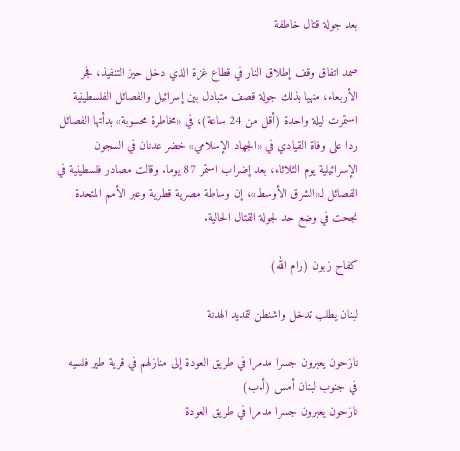بعد جولة قتال خاطفة

صمد اتفاق وقف إطلاق النار في قطاع غزة الذي دخل حيز التنفيذ، فجر الأربعاء، منهيا بذلك جولة قصف متبادل بين إسرائيل والفصائل الفلسطينية استمرت ليلة واحدة (أقل من 24 ساعة)، في «مخاطرة محسوبة» بدأتها الفصائل ردا على وفاة القيادي في «الجهاد الإسلامي» خضر عدنان في السجون الإسرائيلية يوم الثلاثاء، بعد إضراب استمر 87 يوما. وقالت مصادر فلسطينية في الفصائل لـ«الشرق الأوسط»، إن وساطة مصرية قطرية وعبر الأمم المتحدة نجحت في وضع حد لجولة القتال الحالية.

كفاح زبون (رام الله)

لبنان يطلب تدخل واشنطن لتمديد الهدنة

نازحون يعبرون جسرا مدمرا في طريق العودة إلى منازلهم في قرية طير فلسيه  في جنوب لبنان أمس (أ.ب)
نازحون يعبرون جسرا مدمرا في طريق العودة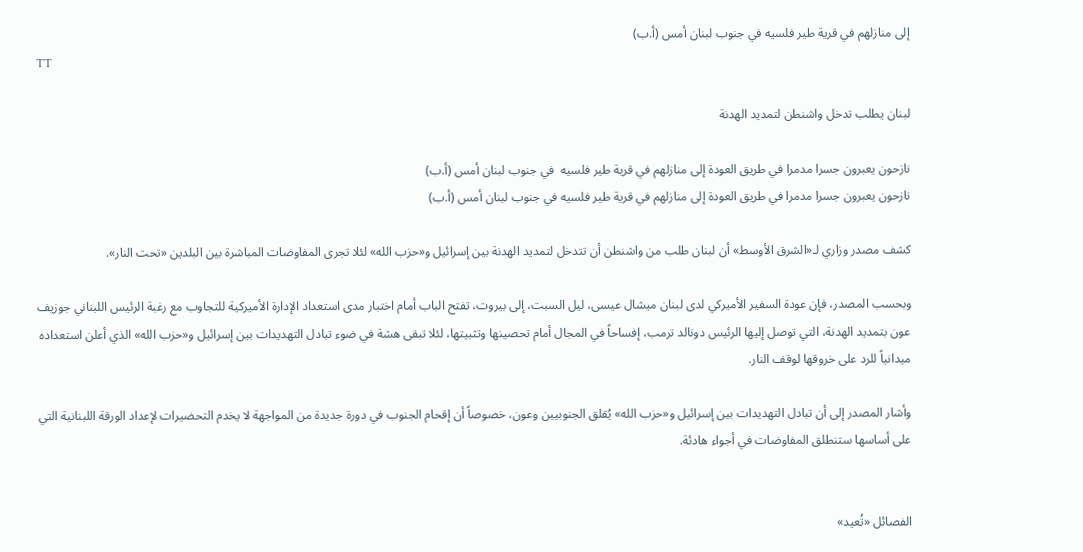إلى منازلهم في قرية طير فلسيه في جنوب لبنان أمس (أ.ب)
TT

لبنان يطلب تدخل واشنطن لتمديد الهدنة

نازحون يعبرون جسرا مدمرا في طريق العودة إلى منازلهم في قرية طير فلسيه  في جنوب لبنان أمس (أ.ب)
نازحون يعبرون جسرا مدمرا في طريق العودة إلى منازلهم في قرية طير فلسيه في جنوب لبنان أمس (أ.ب)

كشف مصدر وزاري لـ«الشرق الأوسط» أن لبنان طلب من واشنطن أن تتدخل لتمديد الهدنة بين إسرائيل و«حزب الله» لئلا تجرى المفاوضات المباشرة بين البلدين «تحت النار».

وبحسب المصدر، فإن عودة السفير الأميركي لدى لبنان ميشال عيسى، ليل السبت، إلى بيروت، تفتح الباب أمام اختبار مدى استعداد الإدارة الأميركية للتجاوب مع رغبة الرئيس اللبناني جوزيف عون بتمديد الهدنة، التي توصل إليها الرئيس دونالد ترمب، إفساحاً في المجال أمام تحصينها وتثبيتها، لئلا تبقى هشة في ضوء تبادل التهديدات بين إسرائيل و«حزب الله» الذي أعلن استعداده ميدانياً للرد على خروقها لوقف النار.

وأشار المصدر إلى أن تبادل التهديدات بين إسرائيل و«حزب الله» يُقلق الجنوبيين وعون، خصوصاً أن إقحام الجنوب في دورة جديدة من المواجهة لا يخدم التحضيرات لإعداد الورقة اللبنانية التي على أساسها ستنطلق المفاوضات في أجواء هادئة.


الفصائل «تُعيد»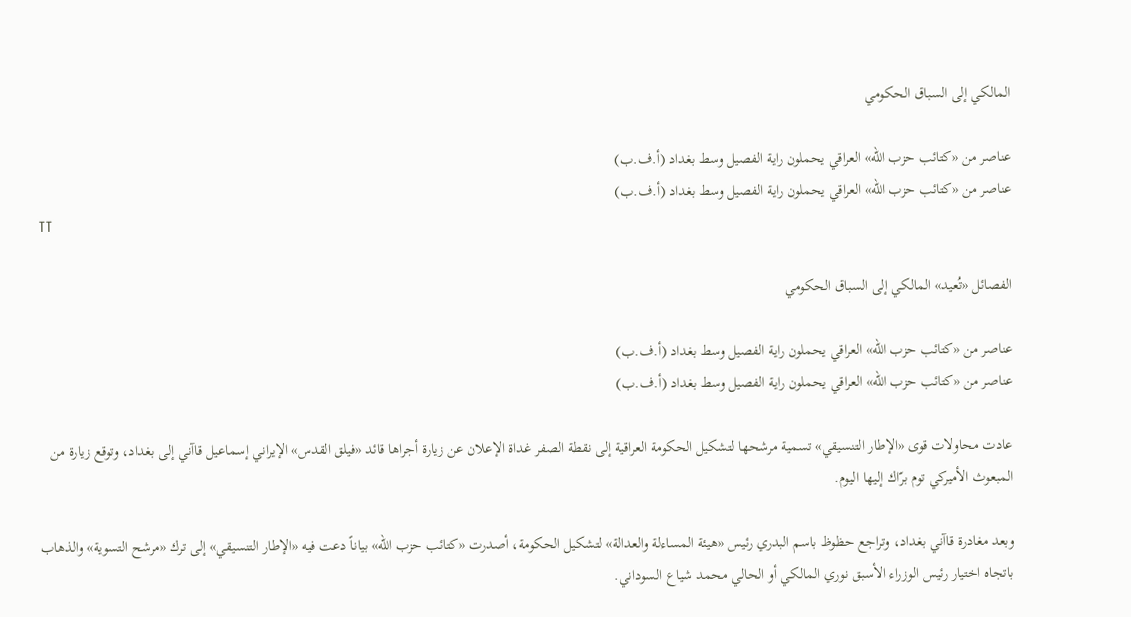المالكي إلى السباق الحكومي

عناصر من «كتائب حزب الله» العراقي يحملون راية الفصيل وسط بغداد (أ.ف.ب)
عناصر من «كتائب حزب الله» العراقي يحملون راية الفصيل وسط بغداد (أ.ف.ب)
TT

الفصائل «تُعيد» المالكي إلى السباق الحكومي

عناصر من «كتائب حزب الله» العراقي يحملون راية الفصيل وسط بغداد (أ.ف.ب)
عناصر من «كتائب حزب الله» العراقي يحملون راية الفصيل وسط بغداد (أ.ف.ب)

عادت محاولات قوى «الإطار التنسيقي» تسمية مرشحها لتشكيل الحكومة العراقية إلى نقطة الصفر غداة الإعلان عن زيارة أجراها قائد «فيلق القدس» الإيراني إسماعيل قاآني إلى بغداد، وتوقع زيارة من المبعوث الأميركي توم برّاك إليها اليوم.

وبعد مغادرة قاآني بغداد، وتراجع حظوظ باسم البدري رئيس «هيئة المساءلة والعدالة» لتشكيل الحكومة، أصدرت «كتائب حزب الله» بياناً دعت فيه «الإطار التنسيقي» إلى ترك «مرشح التسوية» والذهاب باتجاه اختيار رئيس الوزراء الأسبق نوري المالكي أو الحالي محمد شياع السوداني.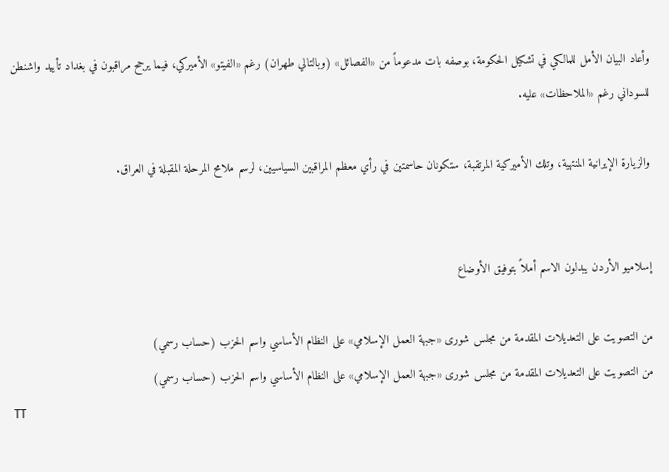وأعاد البيان الأمل للمالكي في تشكيل الحكومة، بوصفه بات مدعوماً من «الفصائل» (وبالتالي طهران) رغم «الفيتو» الأميركي، فيما يرجح مراقبون في بغداد تأييد واشنطن للسوداني رغم «الملاحظات» عليه.

والزيارة الإيرانية المنتهية، وتلك الأميركية المرتقبة، ستكونان حاسمتين في رأي معظم المراقبين السياسيين، لرسم ملامح المرحلة المقبلة في العراق.


إسلاميو الأردن يبدلون الاسم أملاً بتوفيق الأوضاع

من التصويت على التعديلات المقدمة من مجلس شورى «جبهة العمل الإسلامي» على النظام الأساسي واسم الحزب (حساب رسمي)
من التصويت على التعديلات المقدمة من مجلس شورى «جبهة العمل الإسلامي» على النظام الأساسي واسم الحزب (حساب رسمي)
TT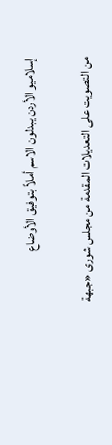إسلاميو الأردن يبدلون الاسم أملاً بتوفيق الأوضاع

من التصويت على التعديلات المقدمة من مجلس شورى «جبهة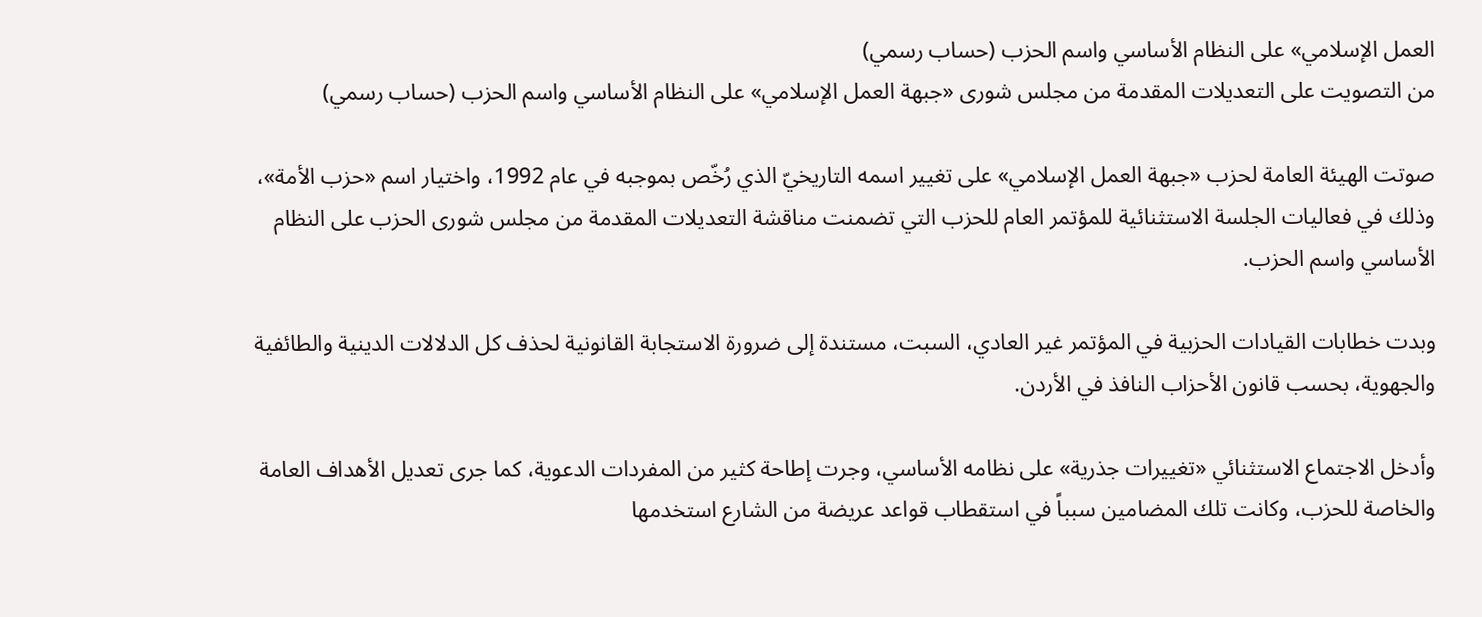العمل الإسلامي» على النظام الأساسي واسم الحزب (حساب رسمي)
من التصويت على التعديلات المقدمة من مجلس شورى «جبهة العمل الإسلامي» على النظام الأساسي واسم الحزب (حساب رسمي)

صوتت الهيئة العامة لحزب «جبهة العمل الإسلامي» على تغيير اسمه التاريخيّ الذي رُخّص بموجبه في عام 1992، واختيار اسم «حزب الأمة»، وذلك في فعاليات الجلسة الاستثنائية للمؤتمر العام للحزب التي تضمنت مناقشة التعديلات المقدمة من مجلس شورى الحزب على النظام الأساسي واسم الحزب.

وبدت خطابات القيادات الحزبية في المؤتمر غير العادي، السبت، مستندة إلى ضرورة الاستجابة القانونية لحذف كل الدلالات الدينية والطائفية والجهوية، بحسب قانون الأحزاب النافذ في الأردن.

وأدخل الاجتماع الاستثنائي «تغييرات جذرية» على نظامه الأساسي، وجرت إطاحة كثير من المفردات الدعوية، كما جرى تعديل الأهداف العامة والخاصة للحزب، وكانت تلك المضامين سبباً في استقطاب قواعد عريضة من الشارع استخدمها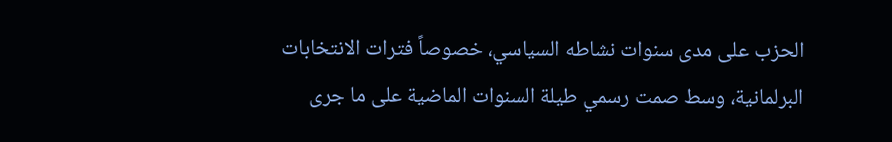الحزب على مدى سنوات نشاطه السياسي، خصوصاً فترات الانتخابات البرلمانية، وسط صمت رسمي طيلة السنوات الماضية على ما جرى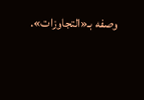وصفه بـ«التجاوزات».